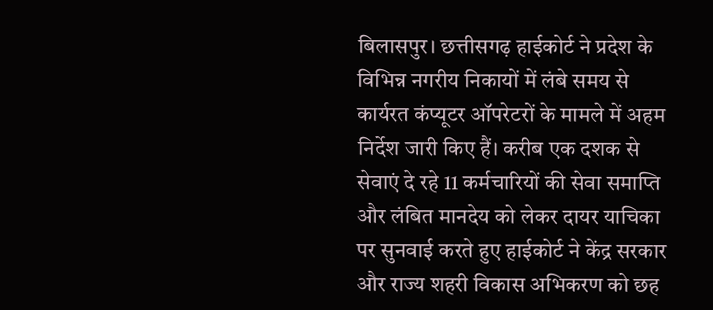बिलासपुर। छत्तीसगढ़ हाईकोर्ट ने प्रदेश के विभिन्न नगरीय निकायों में लंबे समय से कार्यरत कंप्यूटर ऑपरेटरों के मामले में अहम निर्देश जारी किए हैं। करीब एक दशक से सेवाएं दे रहे 11 कर्मचारियों की सेवा समाप्ति और लंबित मानदेय को लेकर दायर याचिका पर सुनवाई करते हुए हाईकोर्ट ने केंद्र सरकार और राज्य शहरी विकास अभिकरण को छह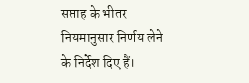सप्ताह के भीतर नियमानुसार निर्णय लेने के निर्देश दिए हैं।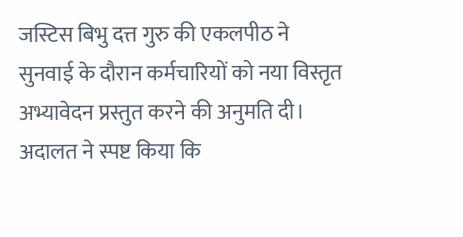जस्टिस बिभु दत्त गुरु की एकलपीठ ने सुनवाई के दौरान कर्मचारियों को नया विस्तृत अभ्यावेदन प्रस्तुत करने की अनुमति दी। अदालत ने स्पष्ट किया कि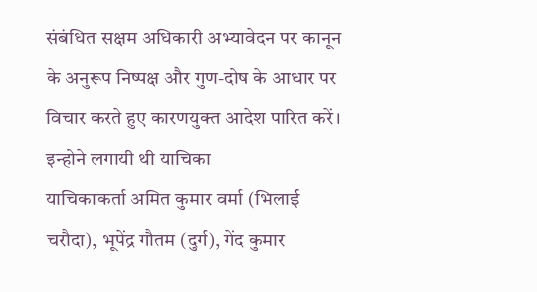संबंधित सक्षम अधिकारी अभ्यावेदन पर कानून के अनुरूप निष्पक्ष और गुण-दोष के आधार पर विचार करते हुए कारणयुक्त आदेश पारित करें।
इन्होने लगायी थी याचिका
याचिकाकर्ता अमित कुमार वर्मा (भिलाई चरौदा), भूपेंद्र गौतम (दुर्ग), गेंद कुमार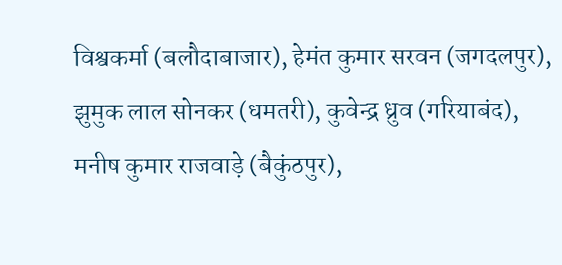विश्वकर्मा (बलौदाबाजार), हेमंत कुमार सरवन (जगदलपुर), झुमुक लाल सोनकर (धमतरी), कुवेन्द्र ध्रुव (गरियाबंद), मनीष कुमार राजवाड़े (बैकुंठपुर),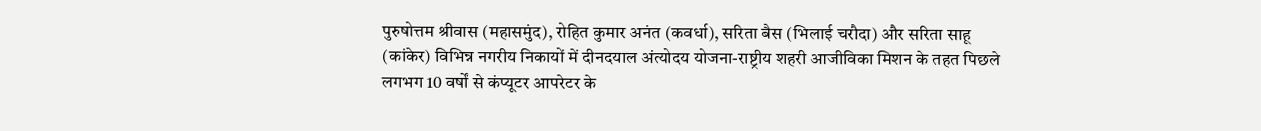पुरुषोत्तम श्रीवास (महासमुंद), रोहित कुमार अनंत (कवर्धा), सरिता बैस (भिलाई चरौदा) और सरिता साहू (कांकेर) विभिन्न नगरीय निकायों में दीनदयाल अंत्योदय योजना-राष्ट्रीय शहरी आजीविका मिशन के तहत पिछले लगभग 10 वर्षों से कंप्यूटर आपरेटर के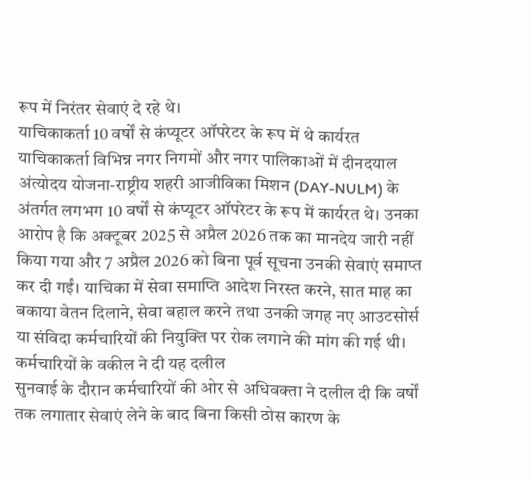रूप में निरंतर सेवाएं दे रहे थे।
याचिकाकर्ता 10 वर्षों से कंप्यूटर ऑपरेटर के रूप में थे कार्यरत
याचिकाकर्ता विभिन्न नगर निगमों और नगर पालिकाओं में दीनदयाल अंत्योदय योजना-राष्ट्रीय शहरी आजीविका मिशन (DAY-NULM) के अंतर्गत लगभग 10 वर्षों से कंप्यूटर ऑपरेटर के रूप में कार्यरत थे। उनका आरोप है कि अक्टूबर 2025 से अप्रैल 2026 तक का मानदेय जारी नहीं किया गया और 7 अप्रैल 2026 को बिना पूर्व सूचना उनकी सेवाएं समाप्त कर दी गईं। याचिका में सेवा समाप्ति आदेश निरस्त करने, सात माह का बकाया वेतन दिलाने, सेवा बहाल करने तथा उनकी जगह नए आउटसोर्स या संविदा कर्मचारियों की नियुक्ति पर रोक लगाने की मांग की गई थी।
कर्मचारियों के वकील ने दी यह दलील
सुनवाई के दौरान कर्मचारियों की ओर से अधिवक्ता ने दलील दी कि वर्षों तक लगातार सेवाएं लेने के बाद बिना किसी ठोस कारण के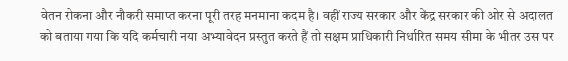वेतन रोकना और नौकरी समाप्त करना पूरी तरह मनमाना कदम है। वहीं राज्य सरकार और केंद्र सरकार की ओर से अदालत को बताया गया कि यदि कर्मचारी नया अभ्यावेदन प्रस्तुत करते हैं तो सक्षम प्राधिकारी निर्धारित समय सीमा के भीतर उस पर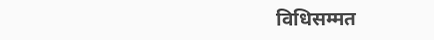विधिसम्मत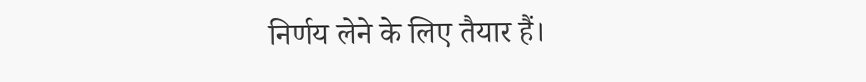निर्णय लेने के लिए तैयार हैं।